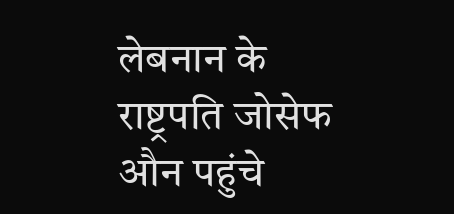लेबनान के राष्ट्रपति जोसेफ औन पहुंचे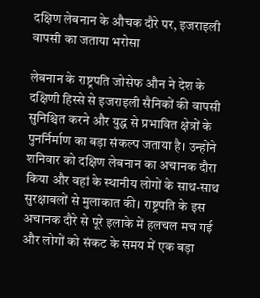दक्षिण लेबनान के औचक दौरे पर, इजराइली वापसी का जताया भरोसा

लेबनान के राष्ट्रपति जोसेफ औन ने देश के दक्षिणी हिस्से से इजराइली सैनिकों की वापसी सुनिश्चित करने और युद्ध से प्रभावित क्षेत्रों के पुनर्निर्माण का बड़ा संकल्प जताया है। उन्होंने शनिवार को दक्षिण लेबनान का अचानक दौरा किया और वहां के स्थानीय लोगों के साथ-साथ सुरक्षाबलों से मुलाकात की। राष्ट्रपति के इस अचानक दौरे से पूरे इलाके में हलचल मच गई और लोगों को संकट के समय में एक बड़ा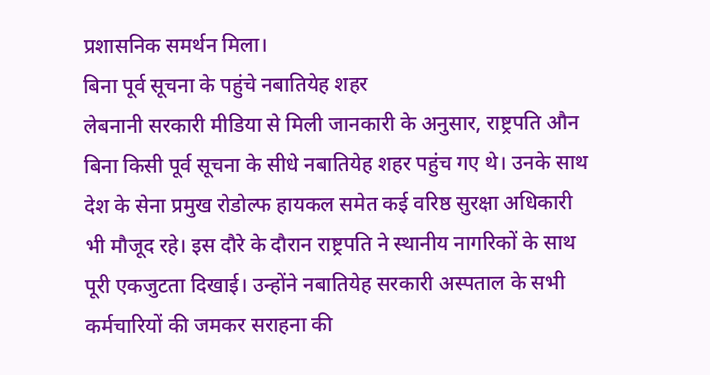प्रशासनिक समर्थन मिला।
बिना पूर्व सूचना के पहुंचे नबातियेह शहर
लेबनानी सरकारी मीडिया से मिली जानकारी के अनुसार, राष्ट्रपति औन बिना किसी पूर्व सूचना के सीधे नबातियेह शहर पहुंच गए थे। उनके साथ देश के सेना प्रमुख रोडोल्फ हायकल समेत कई वरिष्ठ सुरक्षा अधिकारी भी मौजूद रहे। इस दौरे के दौरान राष्ट्रपति ने स्थानीय नागरिकों के साथ पूरी एकजुटता दिखाई। उन्होंने नबातियेह सरकारी अस्पताल के सभी कर्मचारियों की जमकर सराहना की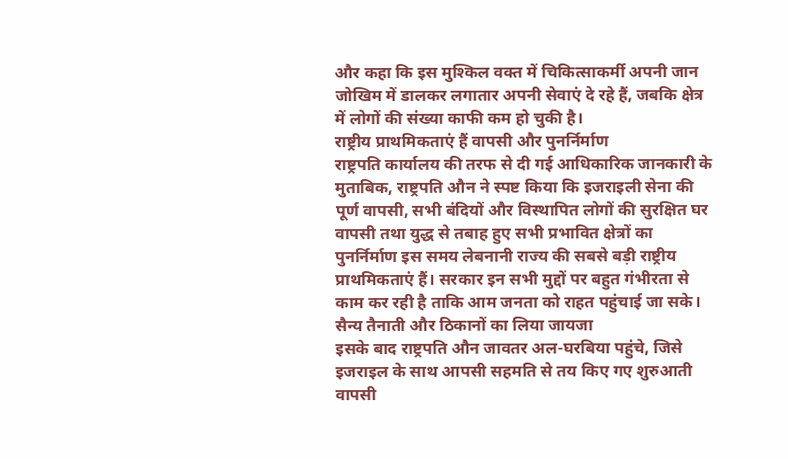और कहा कि इस मुश्किल वक्त में चिकित्साकर्मी अपनी जान जोखिम में डालकर लगातार अपनी सेवाएं दे रहे हैं, जबकि क्षेत्र में लोगों की संख्या काफी कम हो चुकी है।
राष्ट्रीय प्राथमिकताएं हैं वापसी और पुनर्निर्माण
राष्ट्रपति कार्यालय की तरफ से दी गई आधिकारिक जानकारी के मुताबिक, राष्ट्रपति औन ने स्पष्ट किया कि इजराइली सेना की पूर्ण वापसी, सभी बंदियों और विस्थापित लोगों की सुरक्षित घर वापसी तथा युद्ध से तबाह हुए सभी प्रभावित क्षेत्रों का पुनर्निर्माण इस समय लेबनानी राज्य की सबसे बड़ी राष्ट्रीय प्राथमिकताएं हैं। सरकार इन सभी मुद्दों पर बहुत गंभीरता से काम कर रही है ताकि आम जनता को राहत पहुंचाई जा सके।
सैन्य तैनाती और ठिकानों का लिया जायजा
इसके बाद राष्ट्रपति औन जावतर अल-घरबिया पहुंचे, जिसे इजराइल के साथ आपसी सहमति से तय किए गए शुरुआती वापसी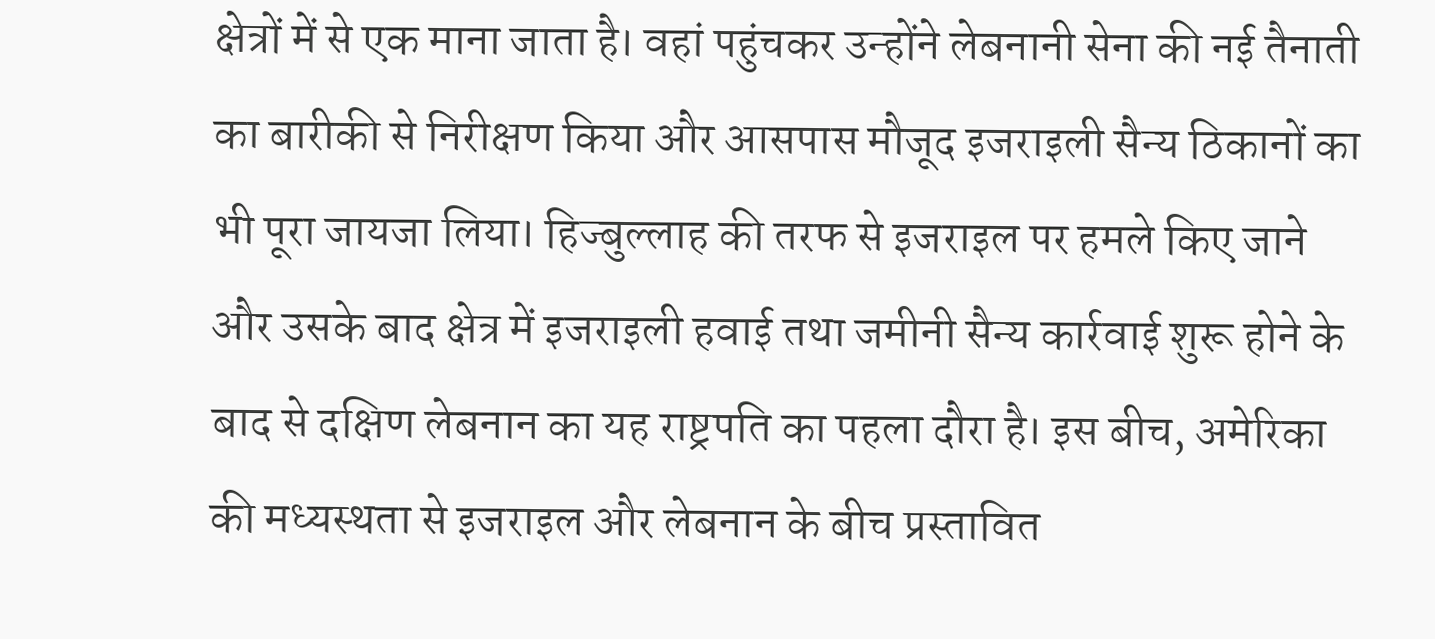क्षेत्रों में से एक माना जाता है। वहां पहुंचकर उन्होंने लेबनानी सेना की नई तैनाती का बारीकी से निरीक्षण किया और आसपास मौजूद इजराइली सैन्य ठिकानों का भी पूरा जायजा लिया। हिज्बुल्लाह की तरफ से इजराइल पर हमले किए जाने और उसके बाद क्षेत्र में इजराइली हवाई तथा जमीनी सैन्य कार्रवाई शुरू होने के बाद से दक्षिण लेबनान का यह राष्ट्रपति का पहला दौरा है। इस बीच, अमेरिका की मध्यस्थता से इजराइल और लेबनान के बीच प्रस्तावित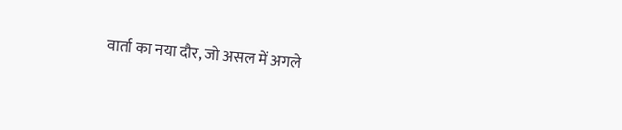वार्ता का नया दौर, जो असल में अगले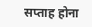सप्ताह होना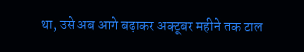था, उसे अब आगे बढ़ाकर अक्टूबर महीने तक टाल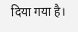दिया गया है।